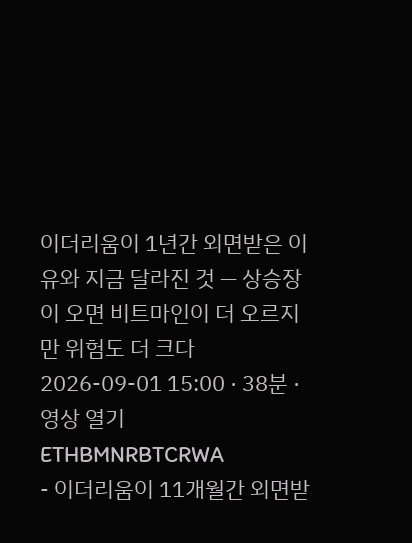이더리움이 1년간 외면받은 이유와 지금 달라진 것 — 상승장이 오면 비트마인이 더 오르지만 위험도 더 크다
2026-09-01 15:00 · 38분 ·영상 열기
ETHBMNRBTCRWA
- 이더리움이 11개월간 외면받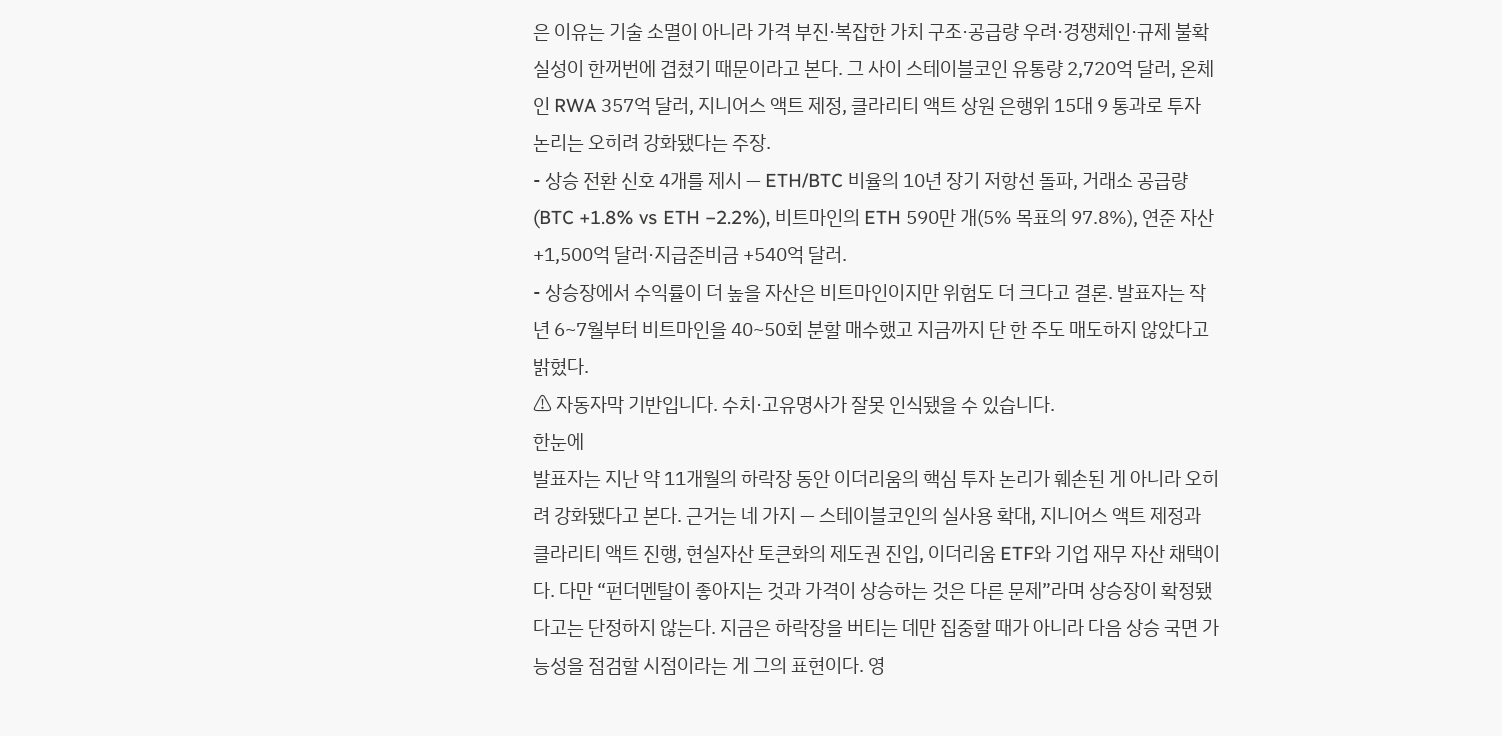은 이유는 기술 소멸이 아니라 가격 부진·복잡한 가치 구조·공급량 우려·경쟁체인·규제 불확실성이 한꺼번에 겹쳤기 때문이라고 본다. 그 사이 스테이블코인 유통량 2,720억 달러, 온체인 RWA 357억 달러, 지니어스 액트 제정, 클라리티 액트 상원 은행위 15대 9 통과로 투자 논리는 오히려 강화됐다는 주장.
- 상승 전환 신호 4개를 제시 — ETH/BTC 비율의 10년 장기 저항선 돌파, 거래소 공급량(BTC +1.8% vs ETH −2.2%), 비트마인의 ETH 590만 개(5% 목표의 97.8%), 연준 자산 +1,500억 달러·지급준비금 +540억 달러.
- 상승장에서 수익률이 더 높을 자산은 비트마인이지만 위험도 더 크다고 결론. 발표자는 작년 6~7월부터 비트마인을 40~50회 분할 매수했고 지금까지 단 한 주도 매도하지 않았다고 밝혔다.
⚠ 자동자막 기반입니다. 수치·고유명사가 잘못 인식됐을 수 있습니다.
한눈에
발표자는 지난 약 11개월의 하락장 동안 이더리움의 핵심 투자 논리가 훼손된 게 아니라 오히려 강화됐다고 본다. 근거는 네 가지 — 스테이블코인의 실사용 확대, 지니어스 액트 제정과 클라리티 액트 진행, 현실자산 토큰화의 제도권 진입, 이더리움 ETF와 기업 재무 자산 채택이다. 다만 “펀더멘탈이 좋아지는 것과 가격이 상승하는 것은 다른 문제”라며 상승장이 확정됐다고는 단정하지 않는다. 지금은 하락장을 버티는 데만 집중할 때가 아니라 다음 상승 국면 가능성을 점검할 시점이라는 게 그의 표현이다. 영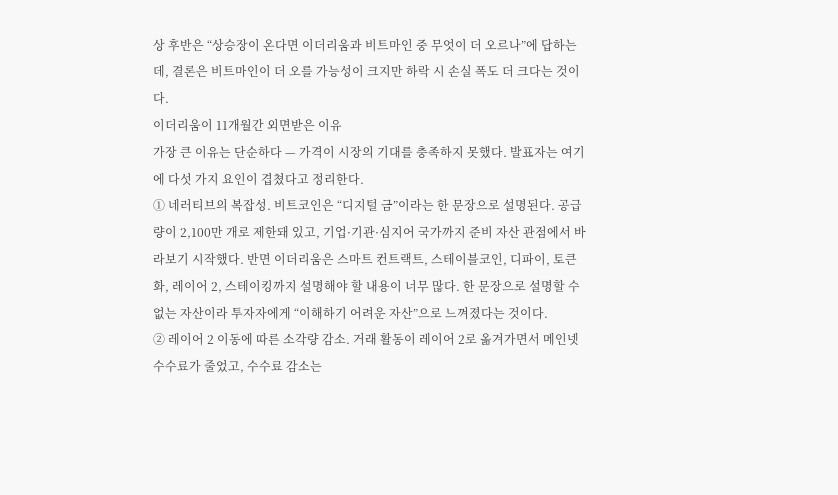상 후반은 “상승장이 온다면 이더리움과 비트마인 중 무엇이 더 오르나”에 답하는데, 결론은 비트마인이 더 오를 가능성이 크지만 하락 시 손실 폭도 더 크다는 것이다.
이더리움이 11개월간 외면받은 이유
가장 큰 이유는 단순하다 — 가격이 시장의 기대를 충족하지 못했다. 발표자는 여기에 다섯 가지 요인이 겹쳤다고 정리한다.
① 네러티브의 복잡성. 비트코인은 “디지털 금”이라는 한 문장으로 설명된다. 공급량이 2,100만 개로 제한돼 있고, 기업·기관·심지어 국가까지 준비 자산 관점에서 바라보기 시작했다. 반면 이더리움은 스마트 컨트랙트, 스테이블코인, 디파이, 토큰화, 레이어 2, 스테이킹까지 설명해야 할 내용이 너무 많다. 한 문장으로 설명할 수 없는 자산이라 투자자에게 “이해하기 어려운 자산”으로 느껴졌다는 것이다.
② 레이어 2 이동에 따른 소각량 감소. 거래 활동이 레이어 2로 옮겨가면서 메인넷 수수료가 줄었고, 수수료 감소는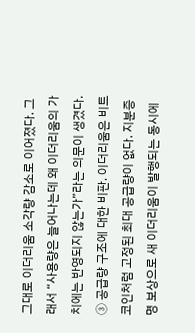그대로 이더리움 소각량 감소로 이어졌다. 그래서 “사용량은 늘어나는데 왜 이더리움의 가치에는 반영되지 않는가”라는 의문이 생겼다.
③ 공급량 구조에 대한 비판. 이더리움은 비트코인처럼 고정된 최대 공급량이 없다. 지분증명 보상으로 새 이더리움이 발행되는 동시에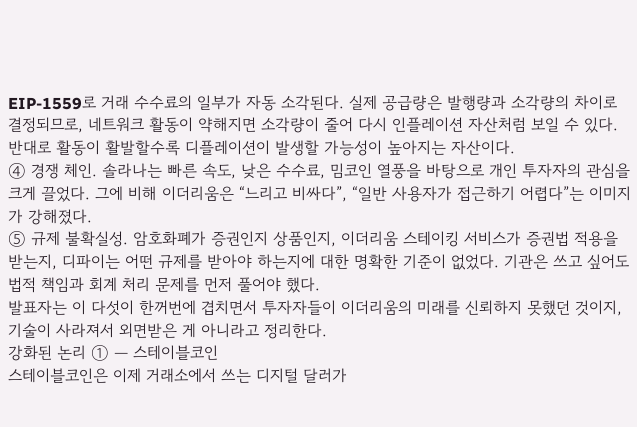EIP-1559로 거래 수수료의 일부가 자동 소각된다. 실제 공급량은 발행량과 소각량의 차이로 결정되므로, 네트워크 활동이 약해지면 소각량이 줄어 다시 인플레이션 자산처럼 보일 수 있다. 반대로 활동이 활발할수록 디플레이션이 발생할 가능성이 높아지는 자산이다.
④ 경쟁 체인. 솔라나는 빠른 속도, 낮은 수수료, 밈코인 열풍을 바탕으로 개인 투자자의 관심을 크게 끌었다. 그에 비해 이더리움은 “느리고 비싸다”, “일반 사용자가 접근하기 어렵다”는 이미지가 강해졌다.
⑤ 규제 불확실성. 암호화폐가 증권인지 상품인지, 이더리움 스테이킹 서비스가 증권법 적용을 받는지, 디파이는 어떤 규제를 받아야 하는지에 대한 명확한 기준이 없었다. 기관은 쓰고 싶어도 법적 책임과 회계 처리 문제를 먼저 풀어야 했다.
발표자는 이 다섯이 한꺼번에 겹치면서 투자자들이 이더리움의 미래를 신뢰하지 못했던 것이지, 기술이 사라져서 외면받은 게 아니라고 정리한다.
강화된 논리 ① — 스테이블코인
스테이블코인은 이제 거래소에서 쓰는 디지털 달러가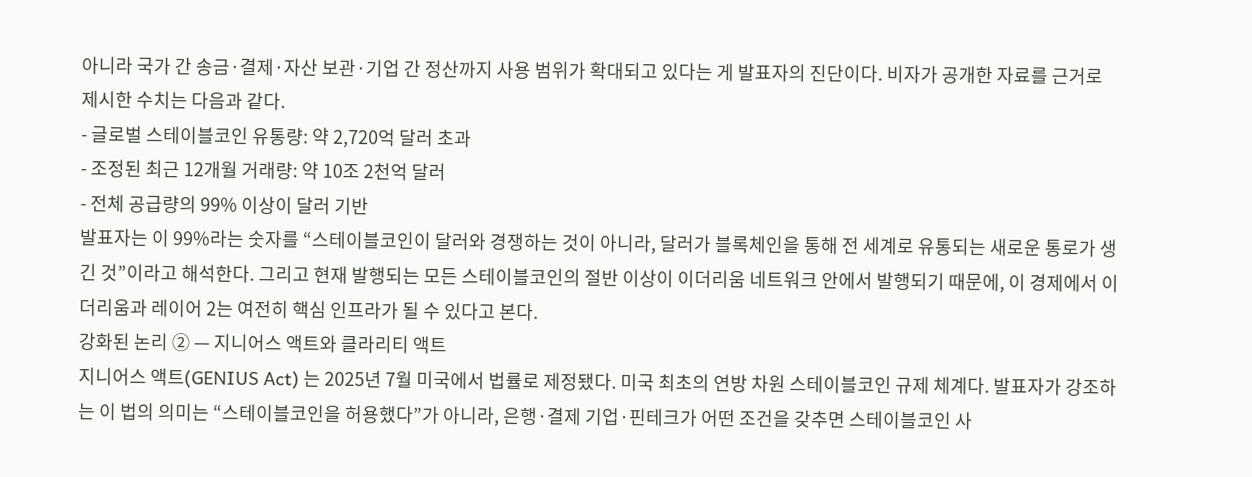아니라 국가 간 송금·결제·자산 보관·기업 간 정산까지 사용 범위가 확대되고 있다는 게 발표자의 진단이다. 비자가 공개한 자료를 근거로 제시한 수치는 다음과 같다.
- 글로벌 스테이블코인 유통량: 약 2,720억 달러 초과
- 조정된 최근 12개월 거래량: 약 10조 2천억 달러
- 전체 공급량의 99% 이상이 달러 기반
발표자는 이 99%라는 숫자를 “스테이블코인이 달러와 경쟁하는 것이 아니라, 달러가 블록체인을 통해 전 세계로 유통되는 새로운 통로가 생긴 것”이라고 해석한다. 그리고 현재 발행되는 모든 스테이블코인의 절반 이상이 이더리움 네트워크 안에서 발행되기 때문에, 이 경제에서 이더리움과 레이어 2는 여전히 핵심 인프라가 될 수 있다고 본다.
강화된 논리 ② — 지니어스 액트와 클라리티 액트
지니어스 액트(GENIUS Act) 는 2025년 7월 미국에서 법률로 제정됐다. 미국 최초의 연방 차원 스테이블코인 규제 체계다. 발표자가 강조하는 이 법의 의미는 “스테이블코인을 허용했다”가 아니라, 은행·결제 기업·핀테크가 어떤 조건을 갖추면 스테이블코인 사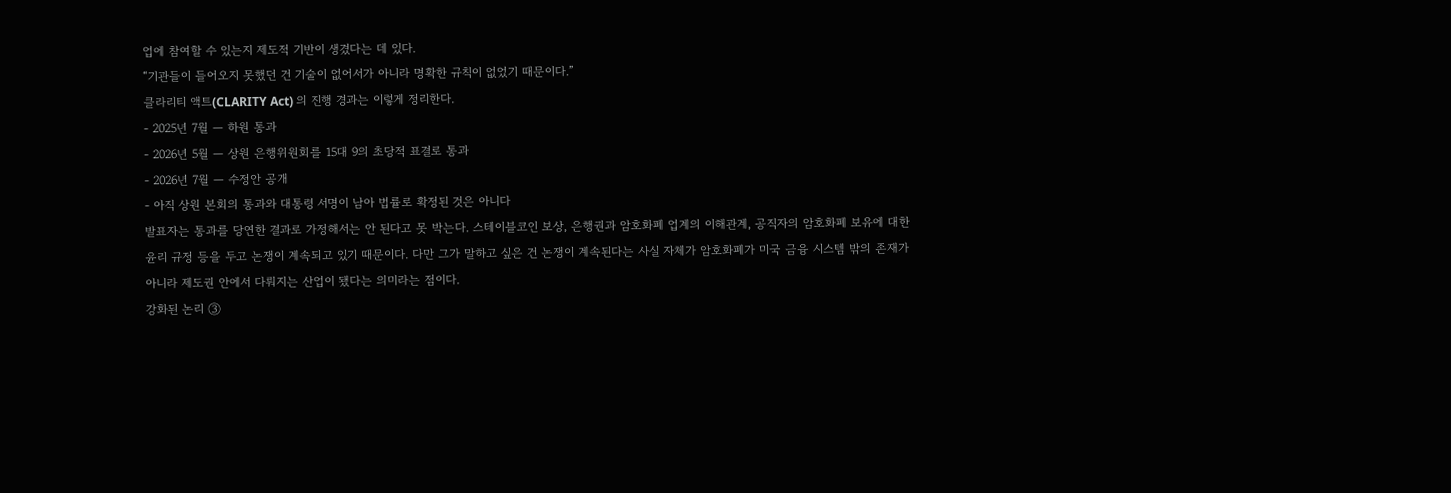업에 참여할 수 있는지 제도적 기반이 생겼다는 데 있다.
“기관들이 들어오지 못했던 건 기술이 없어서가 아니라 명확한 규칙이 없었기 때문이다.”
클라리티 액트(CLARITY Act) 의 진행 경과는 이렇게 정리한다.
- 2025년 7월 — 하원 통과
- 2026년 5월 — 상원 은행위원회를 15대 9의 초당적 표결로 통과
- 2026년 7월 — 수정안 공개
- 아직 상원 본회의 통과와 대통령 서명이 남아 법률로 확정된 것은 아니다
발표자는 통과를 당연한 결과로 가정해서는 안 된다고 못 박는다. 스테이블코인 보상, 은행권과 암호화폐 업계의 이해관계, 공직자의 암호화폐 보유에 대한 윤리 규정 등을 두고 논쟁이 계속되고 있기 때문이다. 다만 그가 말하고 싶은 건 논쟁이 계속된다는 사실 자체가 암호화폐가 미국 금융 시스템 밖의 존재가 아니라 제도권 안에서 다뤄지는 산업이 됐다는 의미라는 점이다.
강화된 논리 ③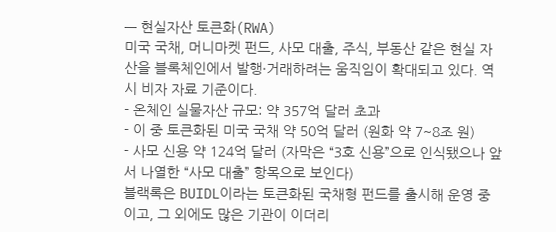— 현실자산 토큰화(RWA)
미국 국채, 머니마켓 펀드, 사모 대출, 주식, 부동산 같은 현실 자산을 블록체인에서 발행·거래하려는 움직임이 확대되고 있다. 역시 비자 자료 기준이다.
- 온체인 실물자산 규모: 약 357억 달러 초과
- 이 중 토큰화된 미국 국채 약 50억 달러 (원화 약 7~8조 원)
- 사모 신용 약 124억 달러 (자막은 “3호 신용”으로 인식됐으나 앞서 나열한 “사모 대출” 항목으로 보인다)
블랙록은 BUIDL이라는 토큰화된 국채형 펀드를 출시해 운영 중이고, 그 외에도 많은 기관이 이더리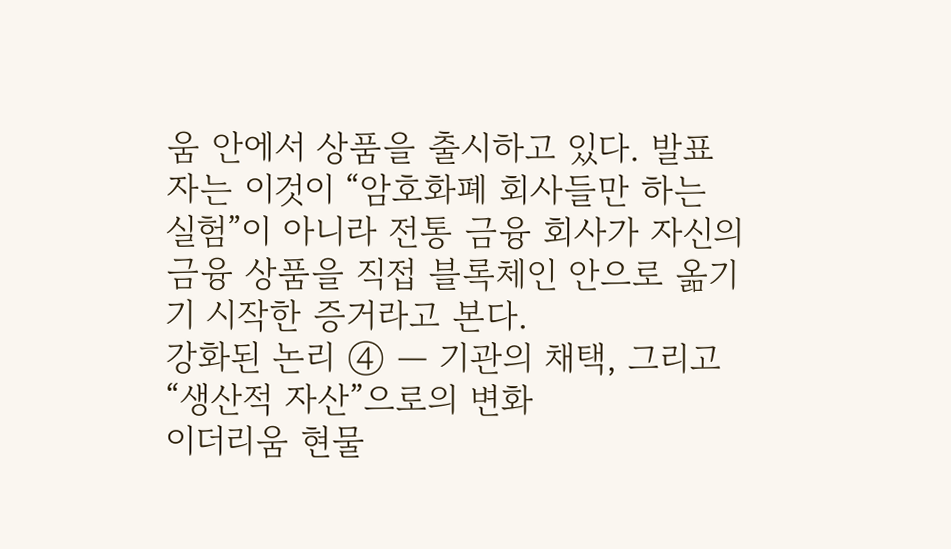움 안에서 상품을 출시하고 있다. 발표자는 이것이 “암호화폐 회사들만 하는 실험”이 아니라 전통 금융 회사가 자신의 금융 상품을 직접 블록체인 안으로 옮기기 시작한 증거라고 본다.
강화된 논리 ④ — 기관의 채택, 그리고 “생산적 자산”으로의 변화
이더리움 현물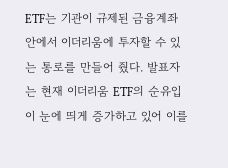ETF는 기관이 규제된 금융계좌 안에서 이더리움에 투자할 수 있는 통로를 만들어 줬다. 발표자는 현재 이더리움 ETF의 순유입이 눈에 띄게 증가하고 있어 이를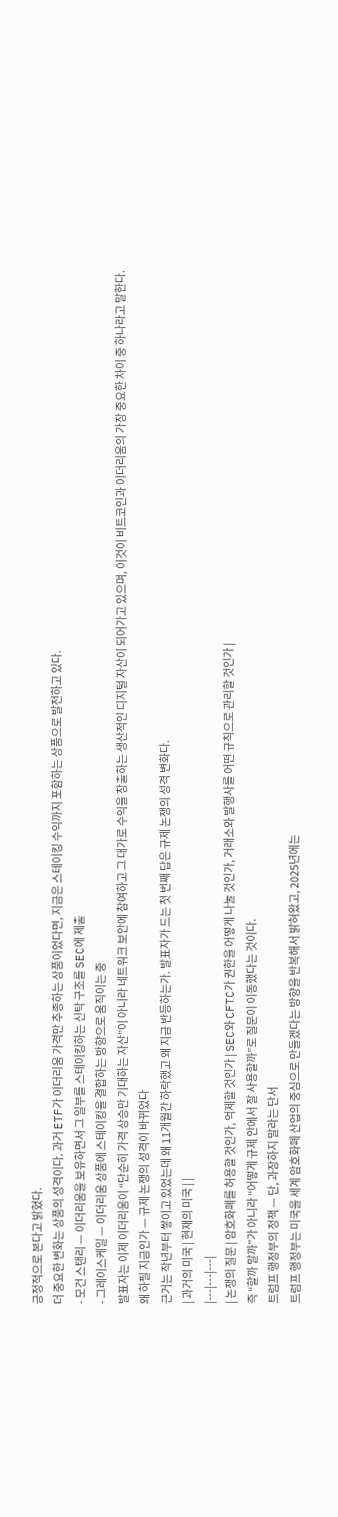긍정적으로 본다고 밝혔다.
더 중요한 변화는 상품의 성격이다. 과거 ETF가 이더리움 가격만 추종하는 상품이었다면, 지금은 스테이킹 수익까지 포함하는 상품으로 발전하고 있다.
- 모건 스탠리 — 이더리움을 보유하면서 그 일부를 스테이킹하는 신탁 구조를 SEC에 제출
- 그레이스케일 — 이더리움 상품에 스테이킹을 결합하는 방향으로 움직이는 중
발표자는 이제 이더리움이 “단순히 가격 상승만 기대하는 자산”이 아니라 네트워크 보안에 참여하고 그 대가로 수익을 창출하는 생산적인 디지털 자산이 되어가고 있으며, 이것이 비트코인과 이더리움의 가장 중요한 차이 중 하나라고 말한다.
왜 하필 지금인가 — 규제 논쟁의 성격이 바뀌었다
근거는 작년부터 쌓이고 있었는데 왜 11개월간 하락했고 왜 지금 반등하는가. 발표자가 드는 첫 번째 답은 규제 논쟁의 성격 변화다.
| 과거의 미국 | 현재의 미국 | |
|---|---|---|
| 논쟁의 질문 | 암호화폐를 허용할 것인가, 억제할 것인가 | SEC와 CFTC가 권한을 어떻게 나눌 것인가, 거래소와 발행사를 어떤 규칙으로 관리할 것인가 |
즉 “할까 말까”가 아니라 “어떻게 규제 안에서 잘 사용할까”로 질문이 이동했다는 것이다.
트럼프 행정부의 정책 — 단, 과장하지 말라는 단서
트럼프 행정부는 미국을 세계 암호화폐 산업의 중심으로 만들겠다는 방향을 반복해서 밝혀왔고, 2025년에는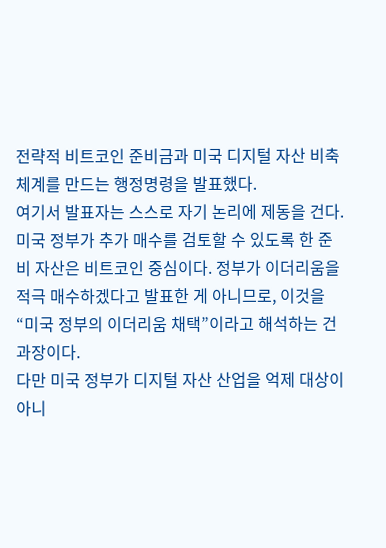전략적 비트코인 준비금과 미국 디지털 자산 비축 체계를 만드는 행정명령을 발표했다.
여기서 발표자는 스스로 자기 논리에 제동을 건다.
미국 정부가 추가 매수를 검토할 수 있도록 한 준비 자산은 비트코인 중심이다. 정부가 이더리움을 적극 매수하겠다고 발표한 게 아니므로, 이것을 “미국 정부의 이더리움 채택”이라고 해석하는 건 과장이다.
다만 미국 정부가 디지털 자산 산업을 억제 대상이 아니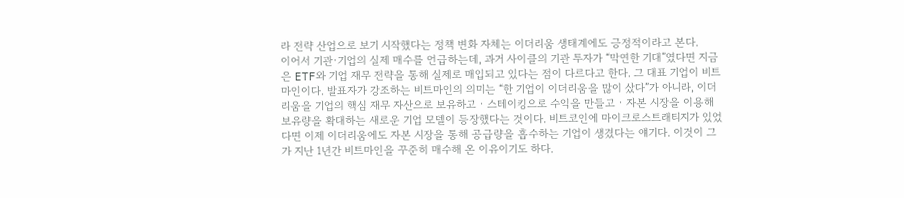라 전략 산업으로 보기 시작했다는 정책 변화 자체는 이더리움 생태계에도 긍정적이라고 본다.
이어서 기관·기업의 실제 매수를 언급하는데, 과거 사이클의 기관 투자가 “막연한 기대”였다면 지금은 ETF와 기업 재무 전략을 통해 실제로 매입되고 있다는 점이 다르다고 한다. 그 대표 기업이 비트마인이다. 발표자가 강조하는 비트마인의 의미는 “한 기업이 이더리움을 많이 샀다”가 아니라, 이더리움을 기업의 핵심 재무 자산으로 보유하고 · 스테이킹으로 수익을 만들고 · 자본 시장을 이용해 보유량을 확대하는 새로운 기업 모델이 등장했다는 것이다. 비트코인에 마이크로스트래티지가 있었다면 이제 이더리움에도 자본 시장을 통해 공급량을 흡수하는 기업이 생겼다는 얘기다. 이것이 그가 지난 1년간 비트마인을 꾸준히 매수해 온 이유이기도 하다.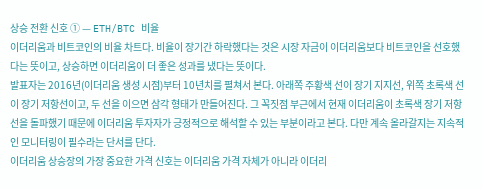상승 전환 신호 ① — ETH/BTC 비율
이더리움과 비트코인의 비율 차트다. 비율이 장기간 하락했다는 것은 시장 자금이 이더리움보다 비트코인을 선호했다는 뜻이고, 상승하면 이더리움이 더 좋은 성과를 냈다는 뜻이다.
발표자는 2016년(이더리움 생성 시점)부터 10년치를 펼쳐서 본다. 아래쪽 주황색 선이 장기 지지선, 위쪽 초록색 선이 장기 저항선이고, 두 선을 이으면 삼각 형태가 만들어진다. 그 꼭짓점 부근에서 현재 이더리움이 초록색 장기 저항선을 돌파했기 때문에 이더리움 투자자가 긍정적으로 해석할 수 있는 부분이라고 본다. 다만 계속 올라갈지는 지속적인 모니터링이 필수라는 단서를 단다.
이더리움 상승장의 가장 중요한 가격 신호는 이더리움 가격 자체가 아니라 이더리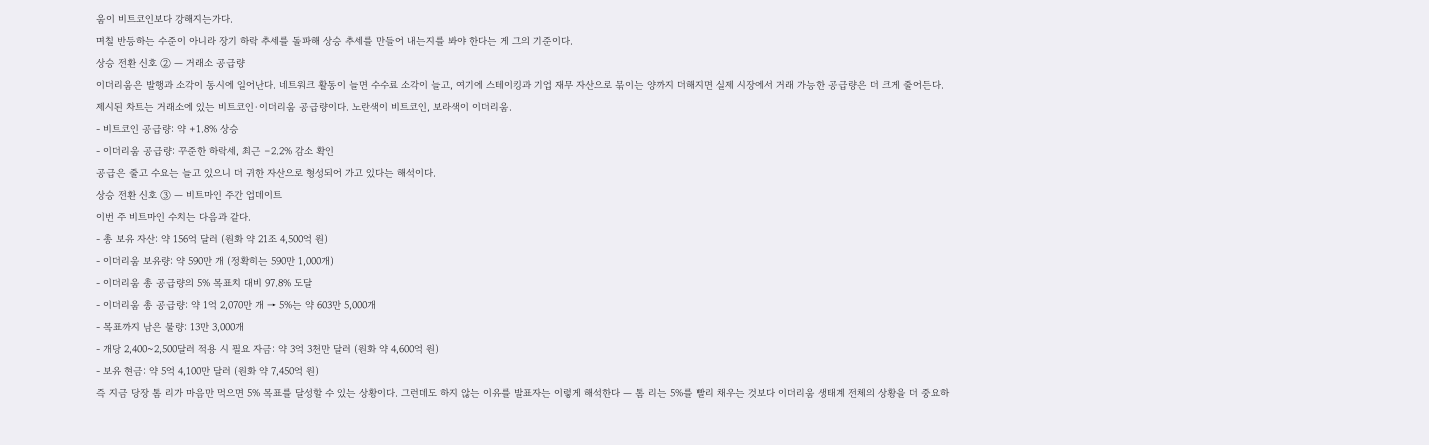움이 비트코인보다 강해지는가다.
며칠 반등하는 수준이 아니라 장기 하락 추세를 돌파해 상승 추세를 만들어 내는지를 봐야 한다는 게 그의 기준이다.
상승 전환 신호 ② — 거래소 공급량
이더리움은 발행과 소각이 동시에 일어난다. 네트워크 활동이 늘면 수수료 소각이 늘고, 여기에 스테이킹과 기업 재무 자산으로 묶이는 양까지 더해지면 실제 시장에서 거래 가능한 공급량은 더 크게 줄어든다.
제시된 차트는 거래소에 있는 비트코인·이더리움 공급량이다. 노란색이 비트코인, 보라색이 이더리움.
- 비트코인 공급량: 약 +1.8% 상승
- 이더리움 공급량: 꾸준한 하락세, 최근 −2.2% 감소 확인
공급은 줄고 수요는 늘고 있으니 더 귀한 자산으로 형성되어 가고 있다는 해석이다.
상승 전환 신호 ③ — 비트마인 주간 업데이트
이번 주 비트마인 수치는 다음과 같다.
- 총 보유 자산: 약 156억 달러 (원화 약 21조 4,500억 원)
- 이더리움 보유량: 약 590만 개 (정확히는 590만 1,000개)
- 이더리움 총 공급량의 5% 목표치 대비 97.8% 도달
- 이더리움 총 공급량: 약 1억 2,070만 개 → 5%는 약 603만 5,000개
- 목표까지 남은 물량: 13만 3,000개
- 개당 2,400~2,500달러 적용 시 필요 자금: 약 3억 3천만 달러 (원화 약 4,600억 원)
- 보유 현금: 약 5억 4,100만 달러 (원화 약 7,450억 원)
즉 지금 당장 톰 리가 마음만 먹으면 5% 목표를 달성할 수 있는 상황이다. 그런데도 하지 않는 이유를 발표자는 이렇게 해석한다 — 톰 리는 5%를 빨리 채우는 것보다 이더리움 생태계 전체의 상황을 더 중요하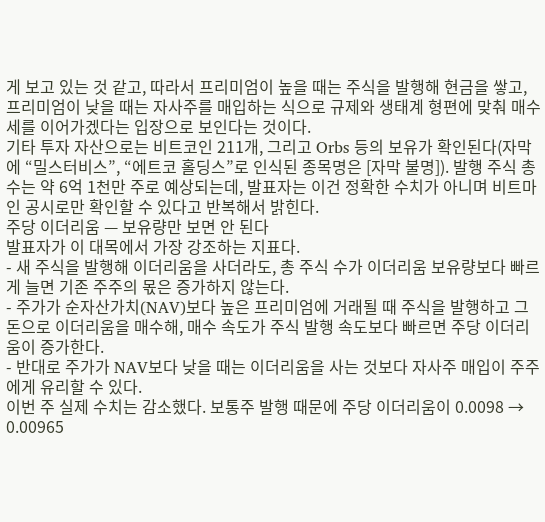게 보고 있는 것 같고, 따라서 프리미엄이 높을 때는 주식을 발행해 현금을 쌓고, 프리미엄이 낮을 때는 자사주를 매입하는 식으로 규제와 생태계 형편에 맞춰 매수세를 이어가겠다는 입장으로 보인다는 것이다.
기타 투자 자산으로는 비트코인 211개, 그리고 Orbs 등의 보유가 확인된다(자막에 “밀스터비스”, “에트코 홀딩스”로 인식된 종목명은 [자막 불명]). 발행 주식 총수는 약 6억 1천만 주로 예상되는데, 발표자는 이건 정확한 수치가 아니며 비트마인 공시로만 확인할 수 있다고 반복해서 밝힌다.
주당 이더리움 — 보유량만 보면 안 된다
발표자가 이 대목에서 가장 강조하는 지표다.
- 새 주식을 발행해 이더리움을 사더라도, 총 주식 수가 이더리움 보유량보다 빠르게 늘면 기존 주주의 몫은 증가하지 않는다.
- 주가가 순자산가치(NAV)보다 높은 프리미엄에 거래될 때 주식을 발행하고 그 돈으로 이더리움을 매수해, 매수 속도가 주식 발행 속도보다 빠르면 주당 이더리움이 증가한다.
- 반대로 주가가 NAV보다 낮을 때는 이더리움을 사는 것보다 자사주 매입이 주주에게 유리할 수 있다.
이번 주 실제 수치는 감소했다. 보통주 발행 때문에 주당 이더리움이 0.0098 → 0.00965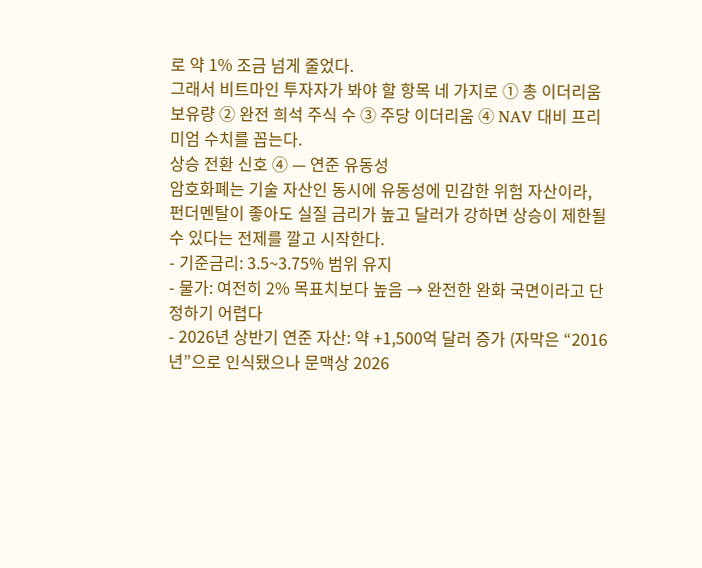로 약 1% 조금 넘게 줄었다.
그래서 비트마인 투자자가 봐야 할 항목 네 가지로 ① 총 이더리움 보유량 ② 완전 희석 주식 수 ③ 주당 이더리움 ④ NAV 대비 프리미엄 수치를 꼽는다.
상승 전환 신호 ④ — 연준 유동성
암호화폐는 기술 자산인 동시에 유동성에 민감한 위험 자산이라, 펀더멘탈이 좋아도 실질 금리가 높고 달러가 강하면 상승이 제한될 수 있다는 전제를 깔고 시작한다.
- 기준금리: 3.5~3.75% 범위 유지
- 물가: 여전히 2% 목표치보다 높음 → 완전한 완화 국면이라고 단정하기 어렵다
- 2026년 상반기 연준 자산: 약 +1,500억 달러 증가 (자막은 “2016년”으로 인식됐으나 문맥상 2026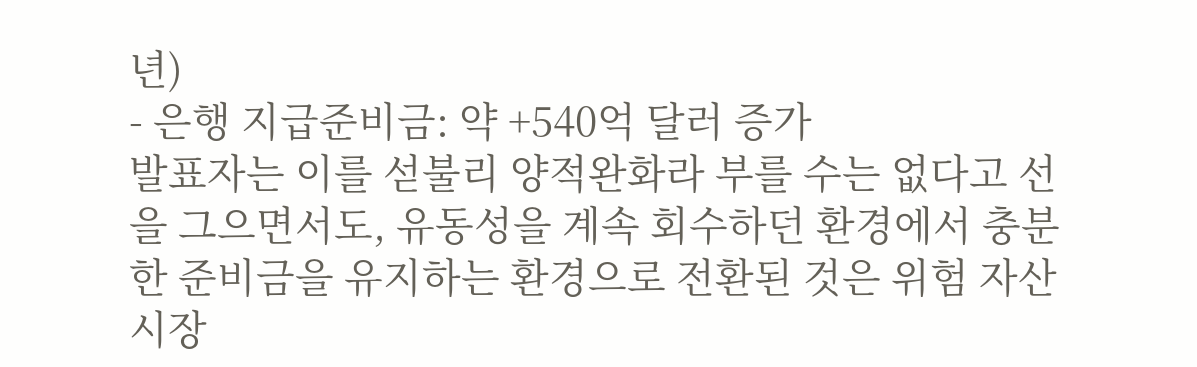년)
- 은행 지급준비금: 약 +540억 달러 증가
발표자는 이를 섣불리 양적완화라 부를 수는 없다고 선을 그으면서도, 유동성을 계속 회수하던 환경에서 충분한 준비금을 유지하는 환경으로 전환된 것은 위험 자산 시장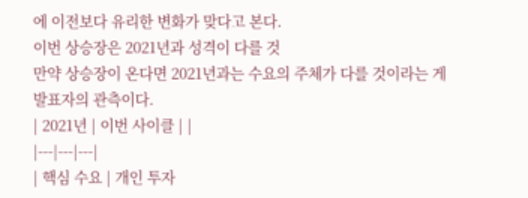에 이전보다 유리한 변화가 맞다고 본다.
이번 상승장은 2021년과 성격이 다를 것
만약 상승장이 온다면 2021년과는 수요의 주체가 다를 것이라는 게 발표자의 관측이다.
| 2021년 | 이번 사이클 | |
|---|---|---|
| 핵심 수요 | 개인 투자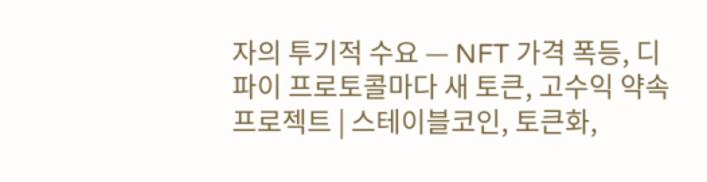자의 투기적 수요 — NFT 가격 폭등, 디파이 프로토콜마다 새 토큰, 고수익 약속 프로젝트 | 스테이블코인, 토큰화,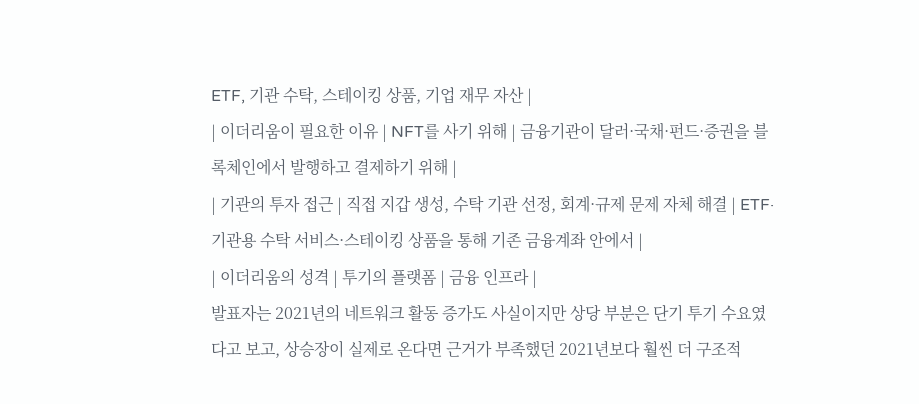ETF, 기관 수탁, 스테이킹 상품, 기업 재무 자산 |
| 이더리움이 필요한 이유 | NFT를 사기 위해 | 금융기관이 달러·국채·펀드·증권을 블록체인에서 발행하고 결제하기 위해 |
| 기관의 투자 접근 | 직접 지갑 생성, 수탁 기관 선정, 회계·규제 문제 자체 해결 | ETF·기관용 수탁 서비스·스테이킹 상품을 통해 기존 금융계좌 안에서 |
| 이더리움의 성격 | 투기의 플랫폼 | 금융 인프라 |
발표자는 2021년의 네트워크 활동 증가도 사실이지만 상당 부분은 단기 투기 수요였다고 보고, 상승장이 실제로 온다면 근거가 부족했던 2021년보다 훨씬 더 구조적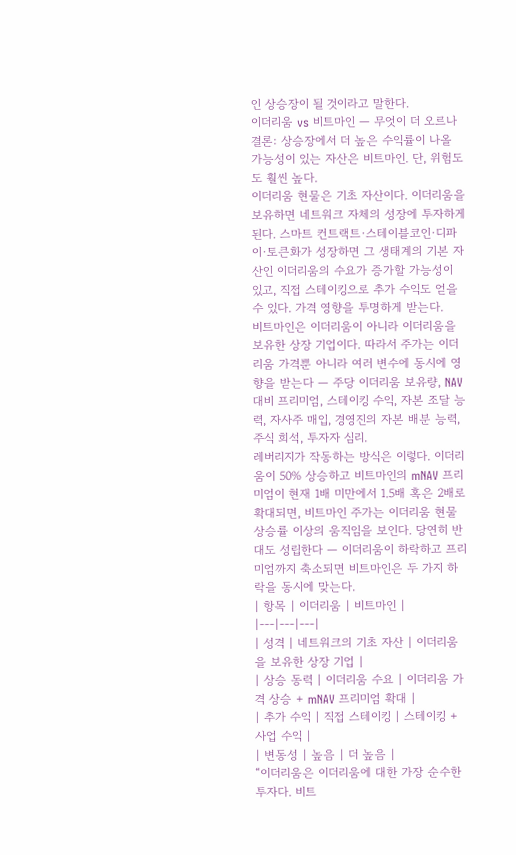인 상승장이 될 것이라고 말한다.
이더리움 vs 비트마인 — 무엇이 더 오르나
결론: 상승장에서 더 높은 수익률이 나올 가능성이 있는 자산은 비트마인. 단, 위험도도 훨씬 높다.
이더리움 현물은 기초 자산이다. 이더리움을 보유하면 네트워크 자체의 성장에 투자하게 된다. 스마트 컨트랙트·스테이블코인·디파이·토큰화가 성장하면 그 생태계의 기본 자산인 이더리움의 수요가 증가할 가능성이 있고, 직접 스테이킹으로 추가 수익도 얻을 수 있다. 가격 영향을 투명하게 받는다.
비트마인은 이더리움이 아니라 이더리움을 보유한 상장 기업이다. 따라서 주가는 이더리움 가격뿐 아니라 여러 변수에 동시에 영향을 받는다 — 주당 이더리움 보유량, NAV 대비 프리미엄, 스테이킹 수익, 자본 조달 능력, 자사주 매입, 경영진의 자본 배분 능력, 주식 희석, 투자자 심리.
레버리지가 작동하는 방식은 이렇다. 이더리움이 50% 상승하고 비트마인의 mNAV 프리미엄이 현재 1배 미만에서 1.5배 혹은 2배로 확대되면, 비트마인 주가는 이더리움 현물 상승률 이상의 움직임을 보인다. 당연히 반대도 성립한다 — 이더리움이 하락하고 프리미엄까지 축소되면 비트마인은 두 가지 하락을 동시에 맞는다.
| 항목 | 이더리움 | 비트마인 |
|---|---|---|
| 성격 | 네트워크의 기초 자산 | 이더리움을 보유한 상장 기업 |
| 상승 동력 | 이더리움 수요 | 이더리움 가격 상승 + mNAV 프리미엄 확대 |
| 추가 수익 | 직접 스테이킹 | 스테이킹 + 사업 수익 |
| 변동성 | 높음 | 더 높음 |
“이더리움은 이더리움에 대한 가장 순수한 투자다. 비트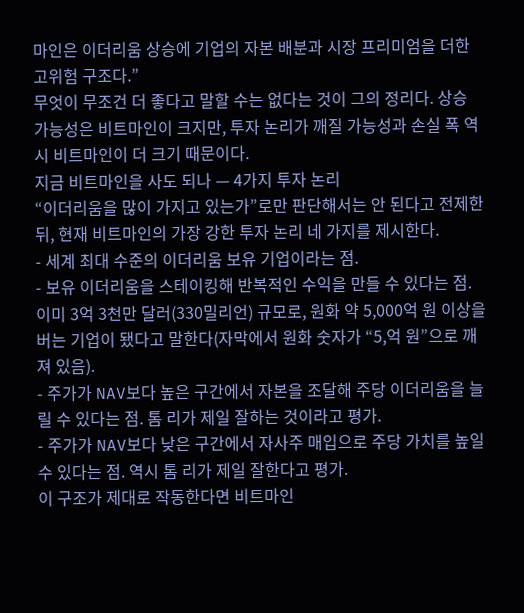마인은 이더리움 상승에 기업의 자본 배분과 시장 프리미엄을 더한 고위험 구조다.”
무엇이 무조건 더 좋다고 말할 수는 없다는 것이 그의 정리다. 상승 가능성은 비트마인이 크지만, 투자 논리가 깨질 가능성과 손실 폭 역시 비트마인이 더 크기 때문이다.
지금 비트마인을 사도 되나 — 4가지 투자 논리
“이더리움을 많이 가지고 있는가”로만 판단해서는 안 된다고 전제한 뒤, 현재 비트마인의 가장 강한 투자 논리 네 가지를 제시한다.
- 세계 최대 수준의 이더리움 보유 기업이라는 점.
- 보유 이더리움을 스테이킹해 반복적인 수익을 만들 수 있다는 점. 이미 3억 3천만 달러(330밀리언) 규모로, 원화 약 5,000억 원 이상을 버는 기업이 됐다고 말한다(자막에서 원화 숫자가 “5,억 원”으로 깨져 있음).
- 주가가 NAV보다 높은 구간에서 자본을 조달해 주당 이더리움을 늘릴 수 있다는 점. 톰 리가 제일 잘하는 것이라고 평가.
- 주가가 NAV보다 낮은 구간에서 자사주 매입으로 주당 가치를 높일 수 있다는 점. 역시 톰 리가 제일 잘한다고 평가.
이 구조가 제대로 작동한다면 비트마인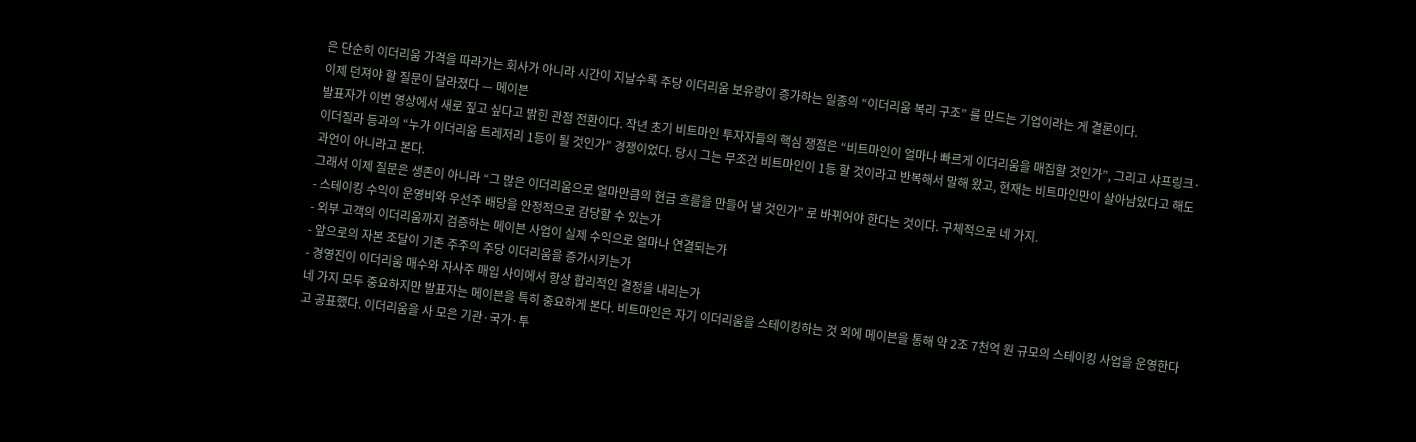은 단순히 이더리움 가격을 따라가는 회사가 아니라 시간이 지날수록 주당 이더리움 보유량이 증가하는 일종의 “이더리움 복리 구조” 를 만드는 기업이라는 게 결론이다.
이제 던져야 할 질문이 달라졌다 — 메이븐
발표자가 이번 영상에서 새로 짚고 싶다고 밝힌 관점 전환이다. 작년 초기 비트마인 투자자들의 핵심 쟁점은 “비트마인이 얼마나 빠르게 이더리움을 매집할 것인가”, 그리고 샤프링크·이더질라 등과의 “누가 이더리움 트레저리 1등이 될 것인가” 경쟁이었다. 당시 그는 무조건 비트마인이 1등 할 것이라고 반복해서 말해 왔고, 현재는 비트마인만이 살아남았다고 해도 과언이 아니라고 본다.
그래서 이제 질문은 생존이 아니라 “그 많은 이더리움으로 얼마만큼의 현금 흐름을 만들어 낼 것인가” 로 바뀌어야 한다는 것이다. 구체적으로 네 가지.
- 스테이킹 수익이 운영비와 우선주 배당을 안정적으로 감당할 수 있는가
- 외부 고객의 이더리움까지 검증하는 메이븐 사업이 실제 수익으로 얼마나 연결되는가
- 앞으로의 자본 조달이 기존 주주의 주당 이더리움을 증가시키는가
- 경영진이 이더리움 매수와 자사주 매입 사이에서 항상 합리적인 결정을 내리는가
네 가지 모두 중요하지만 발표자는 메이븐을 특히 중요하게 본다. 비트마인은 자기 이더리움을 스테이킹하는 것 외에 메이븐을 통해 약 2조 7천억 원 규모의 스테이킹 사업을 운영한다고 공표했다. 이더리움을 사 모은 기관·국가·투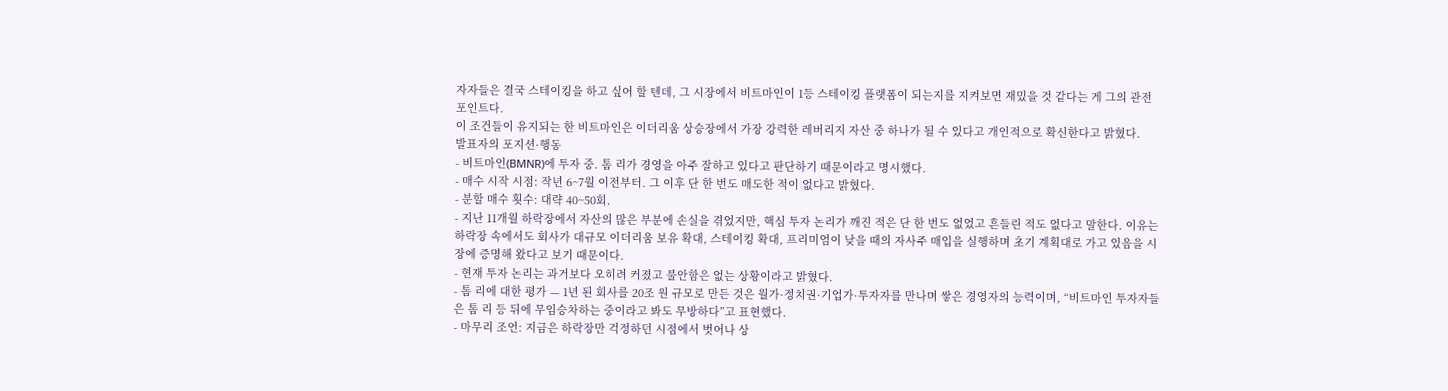자자들은 결국 스테이킹을 하고 싶어 할 텐데, 그 시장에서 비트마인이 1등 스테이킹 플랫폼이 되는지를 지켜보면 재밌을 것 같다는 게 그의 관전 포인트다.
이 조건들이 유지되는 한 비트마인은 이더리움 상승장에서 가장 강력한 레버리지 자산 중 하나가 될 수 있다고 개인적으로 확신한다고 밝혔다.
발표자의 포지션·행동
- 비트마인(BMNR)에 투자 중. 톰 리가 경영을 아주 잘하고 있다고 판단하기 때문이라고 명시했다.
- 매수 시작 시점: 작년 6~7월 이전부터. 그 이후 단 한 번도 매도한 적이 없다고 밝혔다.
- 분할 매수 횟수: 대략 40~50회.
- 지난 11개월 하락장에서 자산의 많은 부분에 손실을 겪었지만, 핵심 투자 논리가 깨진 적은 단 한 번도 없었고 흔들린 적도 없다고 말한다. 이유는 하락장 속에서도 회사가 대규모 이더리움 보유 확대, 스테이킹 확대, 프리미엄이 낮을 때의 자사주 매입을 실행하며 초기 계획대로 가고 있음을 시장에 증명해 왔다고 보기 때문이다.
- 현재 투자 논리는 과거보다 오히려 커졌고 불안함은 없는 상황이라고 밝혔다.
- 톰 리에 대한 평가 — 1년 된 회사를 20조 원 규모로 만든 것은 월가·정치권·기업가·투자자를 만나며 쌓은 경영자의 능력이며, “비트마인 투자자들은 톰 리 등 뒤에 무임승차하는 중이라고 봐도 무방하다”고 표현했다.
- 마무리 조언: 지금은 하락장만 걱정하던 시점에서 벗어나 상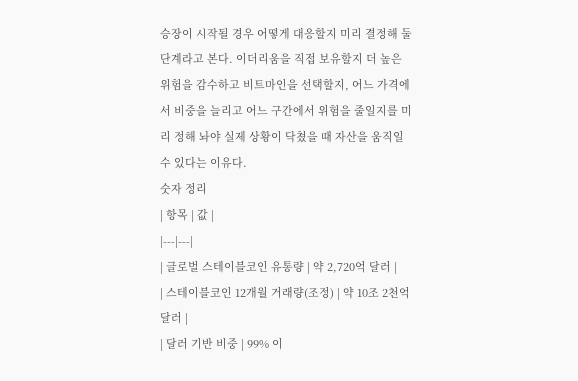승장이 시작될 경우 어떻게 대응할지 미리 결정해 둘 단계라고 본다. 이더리움을 직접 보유할지 더 높은 위험을 감수하고 비트마인을 선택할지, 어느 가격에서 비중을 늘리고 어느 구간에서 위험을 줄일지를 미리 정해 놔야 실제 상황이 닥쳤을 때 자산을 움직일 수 있다는 이유다.
숫자 정리
| 항목 | 값 |
|---|---|
| 글로벌 스테이블코인 유통량 | 약 2,720억 달러 |
| 스테이블코인 12개월 거래량(조정) | 약 10조 2천억 달러 |
| 달러 기반 비중 | 99% 이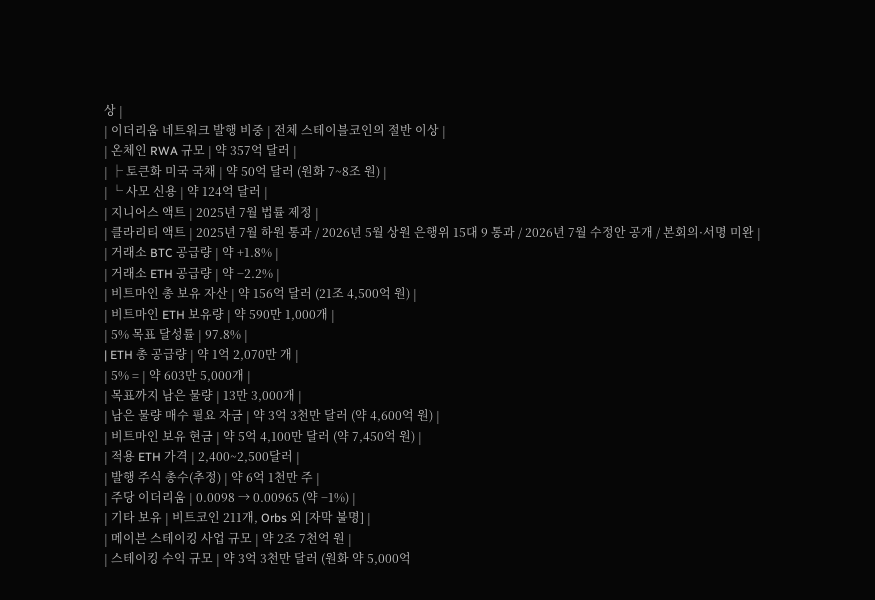상 |
| 이더리움 네트워크 발행 비중 | 전체 스테이블코인의 절반 이상 |
| 온체인 RWA 규모 | 약 357억 달러 |
| ├ 토큰화 미국 국채 | 약 50억 달러 (원화 7~8조 원) |
| └ 사모 신용 | 약 124억 달러 |
| 지니어스 액트 | 2025년 7월 법률 제정 |
| 클라리티 액트 | 2025년 7월 하원 통과 / 2026년 5월 상원 은행위 15대 9 통과 / 2026년 7월 수정안 공개 / 본회의·서명 미완 |
| 거래소 BTC 공급량 | 약 +1.8% |
| 거래소 ETH 공급량 | 약 −2.2% |
| 비트마인 총 보유 자산 | 약 156억 달러 (21조 4,500억 원) |
| 비트마인 ETH 보유량 | 약 590만 1,000개 |
| 5% 목표 달성률 | 97.8% |
| ETH 총 공급량 | 약 1억 2,070만 개 |
| 5% = | 약 603만 5,000개 |
| 목표까지 남은 물량 | 13만 3,000개 |
| 남은 물량 매수 필요 자금 | 약 3억 3천만 달러 (약 4,600억 원) |
| 비트마인 보유 현금 | 약 5억 4,100만 달러 (약 7,450억 원) |
| 적용 ETH 가격 | 2,400~2,500달러 |
| 발행 주식 총수(추정) | 약 6억 1천만 주 |
| 주당 이더리움 | 0.0098 → 0.00965 (약 −1%) |
| 기타 보유 | 비트코인 211개, Orbs 외 [자막 불명] |
| 메이븐 스테이킹 사업 규모 | 약 2조 7천억 원 |
| 스테이킹 수익 규모 | 약 3억 3천만 달러 (원화 약 5,000억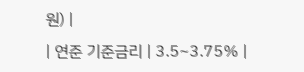원) |
| 연준 기준금리 | 3.5~3.75% |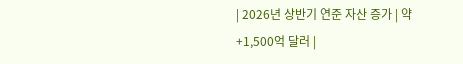| 2026년 상반기 연준 자산 증가 | 약 +1,500억 달러 |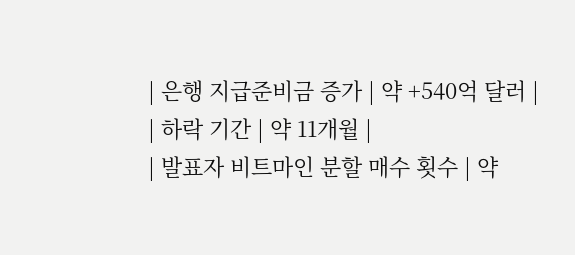| 은행 지급준비금 증가 | 약 +540억 달러 |
| 하락 기간 | 약 11개월 |
| 발표자 비트마인 분할 매수 횟수 | 약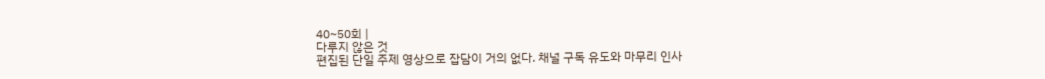40~50회 |
다루지 않은 것
편집된 단일 주제 영상으로 잡담이 거의 없다. 채널 구독 유도와 마무리 인사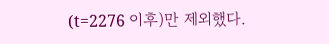(t=2276 이후)만 제외했다.